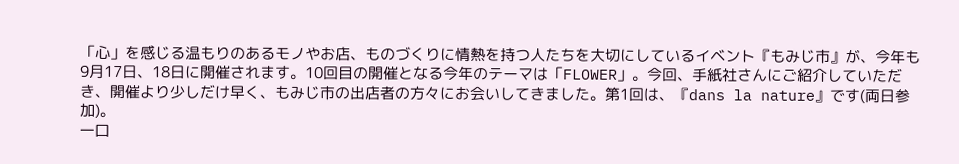「心」を感じる温もりのあるモノやお店、ものづくりに情熱を持つ人たちを大切にしているイベント『もみじ市』が、今年も9月17日、18日に開催されます。10回目の開催となる今年のテーマは「FLOWER」。今回、手紙社さんにご紹介していただき、開催より少しだけ早く、もみじ市の出店者の方々にお会いしてきました。第1回は、『dans la nature』です(両日参加)。
一口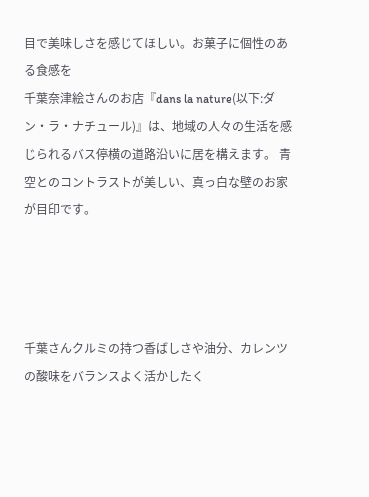目で美味しさを感じてほしい。お菓子に個性のある食感を
千葉奈津絵さんのお店『dans la nature(以下:ダン・ラ・ナチュール)』は、地域の人々の生活を感じられるバス停横の道路沿いに居を構えます。 青空とのコントラストが美しい、真っ白な壁のお家が目印です。




千葉さんクルミの持つ香ばしさや油分、カレンツの酸味をバランスよく活かしたく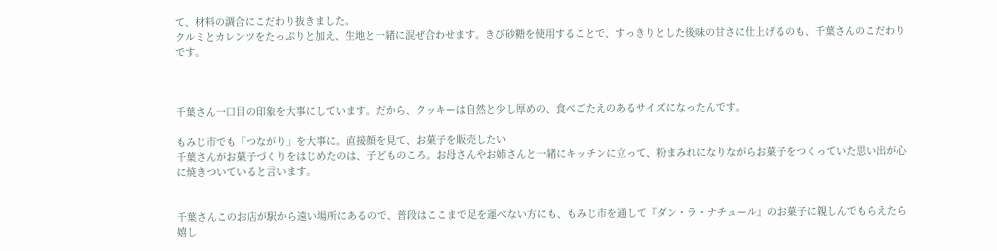て、材料の調合にこだわり抜きました。
クルミとカレンツをたっぷりと加え、生地と一緒に混ぜ合わせます。きび砂糖を使用することで、すっきりとした後味の甘さに仕上げるのも、千葉さんのこだわりです。



千葉さん一口目の印象を大事にしています。だから、クッキーは自然と少し厚めの、食べごたえのあるサイズになったんです。

もみじ市でも「つながり」を大事に。直接顔を見て、お菓子を販売したい
千葉さんがお菓子づくりをはじめたのは、子どものころ。お母さんやお姉さんと一緒にキッチンに立って、粉まみれになりながらお菓子をつくっていた思い出が心に焼きついていると言います。


千葉さんこのお店が駅から遠い場所にあるので、普段はここまで足を運べない方にも、もみじ市を通して『ダン・ラ・ナチュール』のお菓子に親しんでもらえたら嬉し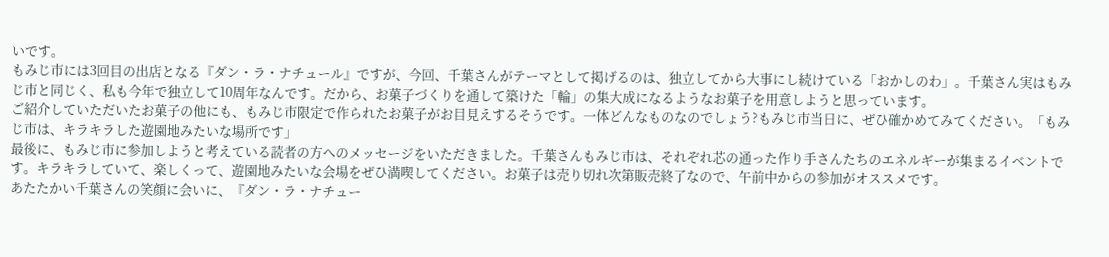いです。
もみじ市には3回目の出店となる『ダン・ラ・ナチュール』ですが、今回、千葉さんがテーマとして掲げるのは、独立してから大事にし続けている「おかしのわ」。千葉さん実はもみじ市と同じく、私も今年で独立して10周年なんです。だから、お菓子づくりを通して築けた「輪」の集大成になるようなお菓子を用意しようと思っています。
ご紹介していただいたお菓子の他にも、もみじ市限定で作られたお菓子がお目見えするそうです。一体どんなものなのでしょう?もみじ市当日に、ぜひ確かめてみてください。「もみじ市は、キラキラした遊園地みたいな場所です」
最後に、もみじ市に参加しようと考えている読者の方へのメッセージをいただきました。千葉さんもみじ市は、それぞれ芯の通った作り手さんたちのエネルギーが集まるイベントです。キラキラしていて、楽しくって、遊園地みたいな会場をぜひ満喫してください。お菓子は売り切れ次第販売終了なので、午前中からの参加がオススメです。
あたたかい千葉さんの笑顔に会いに、『ダン・ラ・ナチュー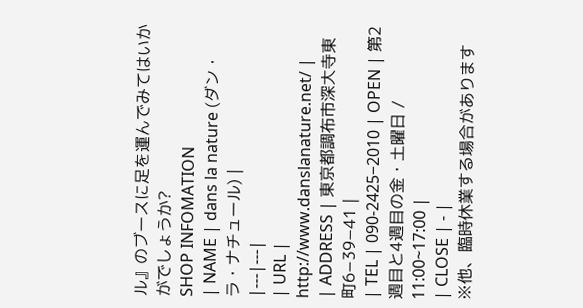ル』のブースに足を運んでみてはいかがでしょうか?
SHOP INFOMATION
| NAME | dans la nature (ダン・ラ・ナチュール) |
|---|---|
| URL | http://www.danslanature.net/ |
| ADDRESS | 東京都調布市深大寺東町6−39−41 |
| TEL | 090-2425−2010 | OPEN | 第2週目と4週目の金・土曜日 / 11:00~17:00 |
| CLOSE | - |
※他、臨時休業する場合があります